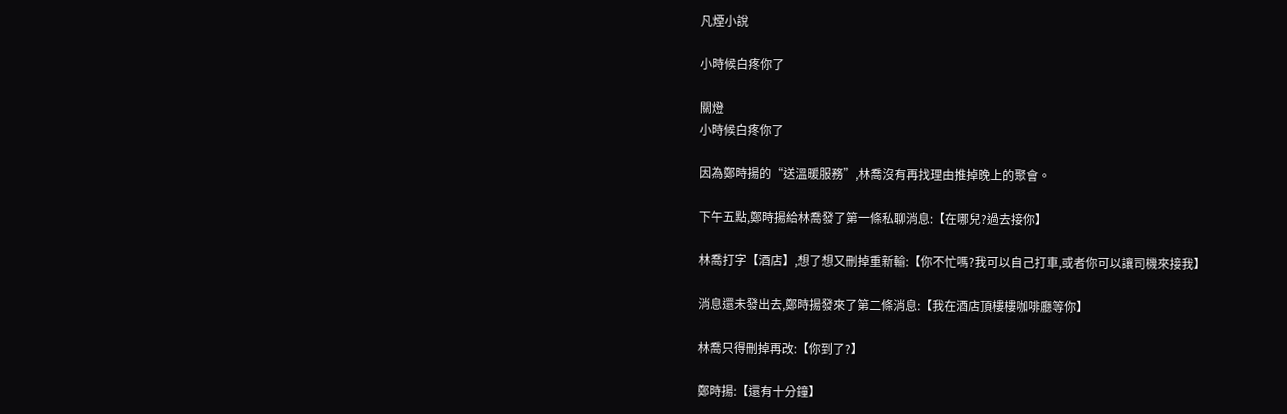凡煙小說

小時候白疼你了

關燈
小時候白疼你了

因為鄭時揚的“送溫暖服務”,林喬沒有再找理由推掉晚上的聚會。

下午五點,鄭時揚給林喬發了第一條私聊消息:【在哪兒?過去接你】

林喬打字【酒店】,想了想又刪掉重新輸:【你不忙嗎?我可以自己打車,或者你可以讓司機來接我】

消息還未發出去,鄭時揚發來了第二條消息:【我在酒店頂樓樓咖啡廳等你】

林喬只得刪掉再改:【你到了?】

鄭時揚:【還有十分鐘】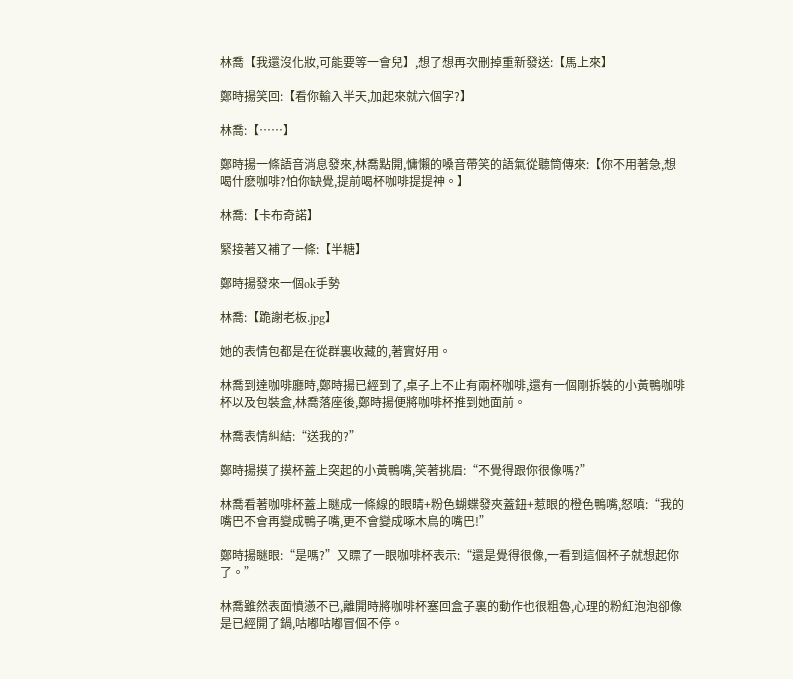林喬【我還沒化妝,可能要等一會兒】,想了想再次刪掉重新發送:【馬上來】

鄭時揚笑回:【看你輸入半天,加起來就六個字?】

林喬:【……】

鄭時揚一條語音消息發來,林喬點開,慵懶的嗓音帶笑的語氣從聽筒傳來:【你不用著急,想喝什麽咖啡?怕你缺覺,提前喝杯咖啡提提神。】

林喬:【卡布奇諾】

緊接著又補了一條:【半糖】

鄭時揚發來一個ok手勢

林喬:【跪謝老板.jpg】

她的表情包都是在從群裏收藏的,著實好用。

林喬到達咖啡廳時,鄭時揚已經到了,桌子上不止有兩杯咖啡,還有一個剛拆裝的小黃鴨咖啡杯以及包裝盒,林喬落座後,鄭時揚便將咖啡杯推到她面前。

林喬表情糾結:“送我的?”

鄭時揚摸了摸杯蓋上突起的小黃鴨嘴,笑著挑眉:“不覺得跟你很像嗎?”

林喬看著咖啡杯蓋上瞇成一條線的眼睛+粉色蝴蝶發夾蓋鈕+惹眼的橙色鴨嘴,怒嗔:“我的嘴巴不會再變成鴨子嘴,更不會變成啄木鳥的嘴巴!”

鄭時揚瞇眼:“是嗎?”又瞟了一眼咖啡杯表示:“還是覺得很像,一看到這個杯子就想起你了。”

林喬雖然表面憤懣不已,離開時將咖啡杯塞回盒子裏的動作也很粗魯,心理的粉紅泡泡卻像是已經開了鍋,咕嘟咕嘟冒個不停。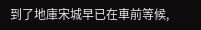到了地庫宋城早已在車前等候,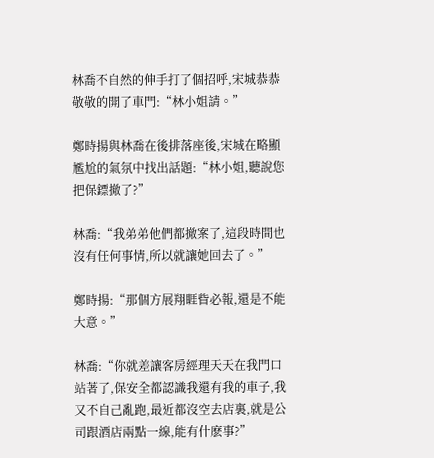林喬不自然的伸手打了個招呼,宋城恭恭敬敬的開了車門:“林小姐請。”

鄭時揚與林喬在後排落座後,宋城在略顯尷尬的氣氛中找出話題:“林小姐,聽說您把保鏢撤了?”

林喬:“我弟弟他們都撤案了,這段時間也沒有任何事情,所以就讓她回去了。”

鄭時揚:“那個方展翔睚眥必報,還是不能大意。”

林喬:“你就差讓客房經理天天在我門口站著了,保安全都認識我還有我的車子,我又不自己亂跑,最近都沒空去店裏,就是公司跟酒店兩點一線,能有什麽事?”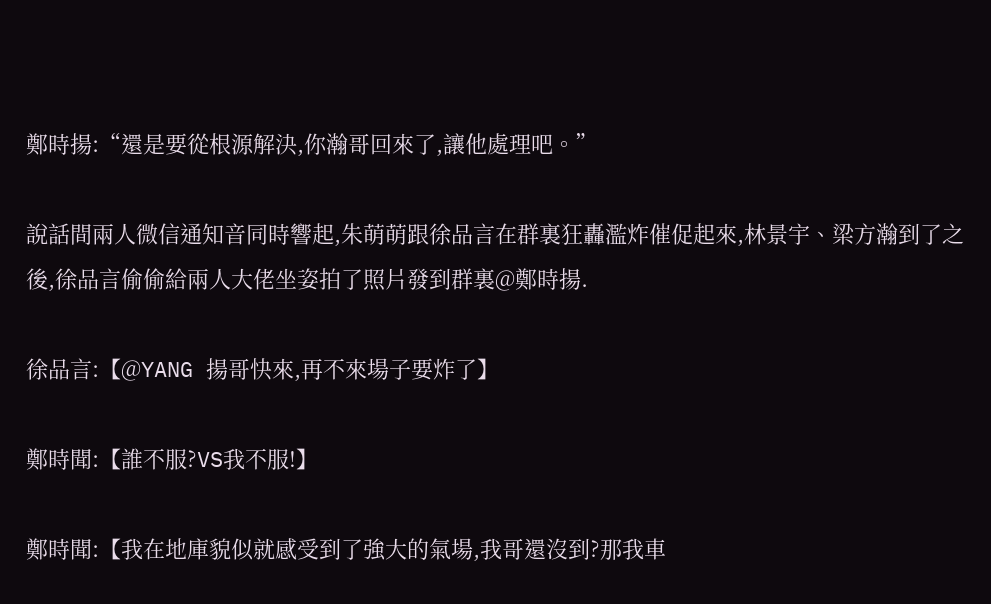鄭時揚:“還是要從根源解決,你瀚哥回來了,讓他處理吧。”

說話間兩人微信通知音同時響起,朱萌萌跟徐品言在群裏狂轟濫炸催促起來,林景宇、梁方瀚到了之後,徐品言偷偷給兩人大佬坐姿拍了照片發到群裏@鄭時揚.

徐品言:【@YANG 揚哥快來,再不來場子要炸了】

鄭時聞:【誰不服?VS我不服!】

鄭時聞:【我在地庫貌似就感受到了強大的氣場,我哥還沒到?那我車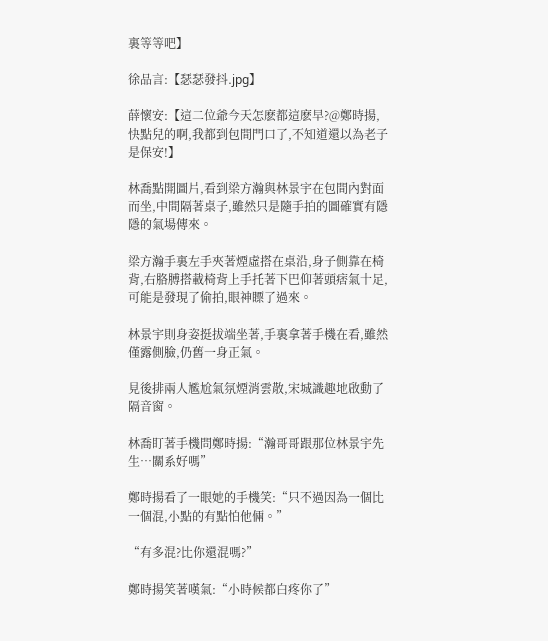裏等等吧】

徐品言:【瑟瑟發抖.jpg】

薛懷安:【這二位爺今天怎麽都這麽早?@鄭時揚,快點兒的啊,我都到包間門口了,不知道還以為老子是保安!】

林喬點開圖片,看到梁方瀚與林景宇在包間內對面而坐,中間隔著桌子,雖然只是隨手拍的圖確實有隱隱的氣場傳來。

梁方瀚手裏左手夾著煙虛搭在桌沿,身子側靠在椅背,右胳膊搭載椅背上手托著下巴仰著頭痞氣十足,可能是發現了偷拍,眼神瞟了過來。

林景宇則身姿挺拔端坐著,手裏拿著手機在看,雖然僅露側臉,仍舊一身正氣。

見後排兩人尷尬氣氛煙消雲散,宋城識趣地啟動了隔音窗。

林喬盯著手機問鄭時揚:“瀚哥哥跟那位林景宇先生…關系好嗎”

鄭時揚看了一眼她的手機笑:“只不過因為一個比一個混,小點的有點怕他倆。”

“有多混?比你還混嗎?”

鄭時揚笑著嘆氣:“小時候都白疼你了”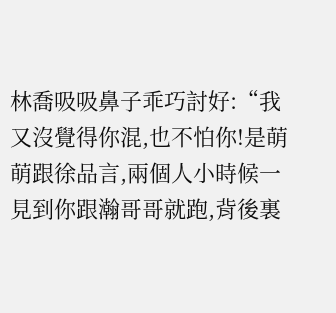林喬吸吸鼻子乖巧討好:“我又沒覺得你混,也不怕你!是萌萌跟徐品言,兩個人小時候一見到你跟瀚哥哥就跑,背後裏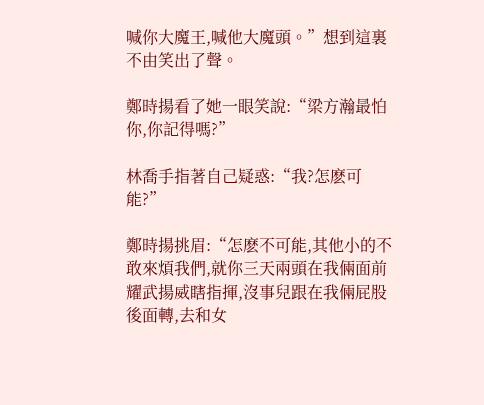喊你大魔王,喊他大魔頭。”想到這裏不由笑出了聲。

鄭時揚看了她一眼笑說:“梁方瀚最怕你,你記得嗎?”

林喬手指著自己疑惑:“我?怎麽可能?”

鄭時揚挑眉:“怎麽不可能,其他小的不敢來煩我們,就你三天兩頭在我倆面前耀武揚威瞎指揮,沒事兒跟在我倆屁股後面轉,去和女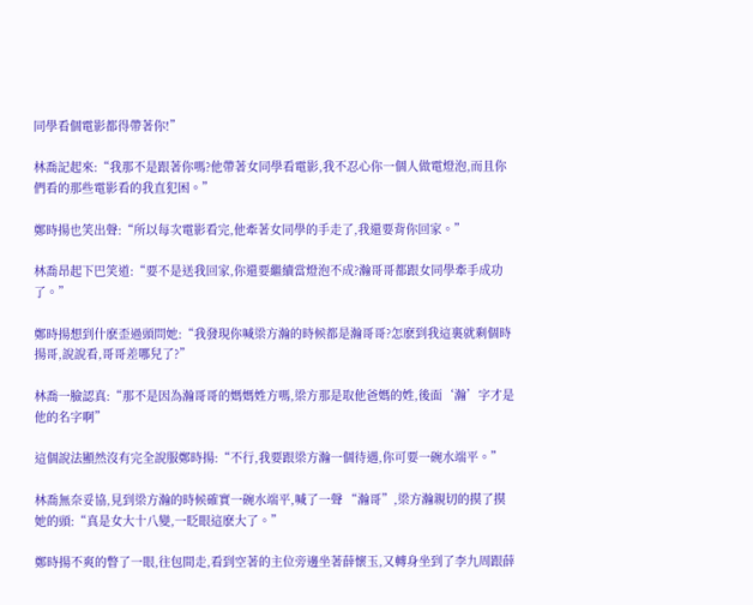同學看個電影都得帶著你!”

林喬記起來:“我那不是跟著你嗎?他帶著女同學看電影,我不忍心你一個人做電燈泡,而且你們看的那些電影看的我直犯困。”

鄭時揚也笑出聲:“所以每次電影看完,他牽著女同學的手走了,我還要背你回家。”

林喬昂起下巴笑道:“要不是送我回家,你還要繼續當燈泡不成?瀚哥哥都跟女同學牽手成功了。”

鄭時揚想到什麽歪過頭問她:“我發現你喊梁方瀚的時候都是瀚哥哥?怎麽到我這裏就剩個時揚哥,說說看,哥哥差哪兒了?”

林喬一臉認真:“那不是因為瀚哥哥的媽媽姓方嗎,梁方那是取他爸媽的姓,後面‘瀚’字才是他的名字啊”

這個說法顯然沒有完全說服鄭時揚:“不行,我要跟梁方瀚一個待遇,你可要一碗水端平。”

林喬無奈妥協,見到梁方瀚的時候確實一碗水端平,喊了一聲 “瀚哥”,梁方瀚親切的摸了摸她的頭:“真是女大十八變,一眨眼這麽大了。”

鄭時揚不爽的瞥了一眼,往包間走,看到空著的主位旁邊坐著薛懷玉,又轉身坐到了李九周跟薛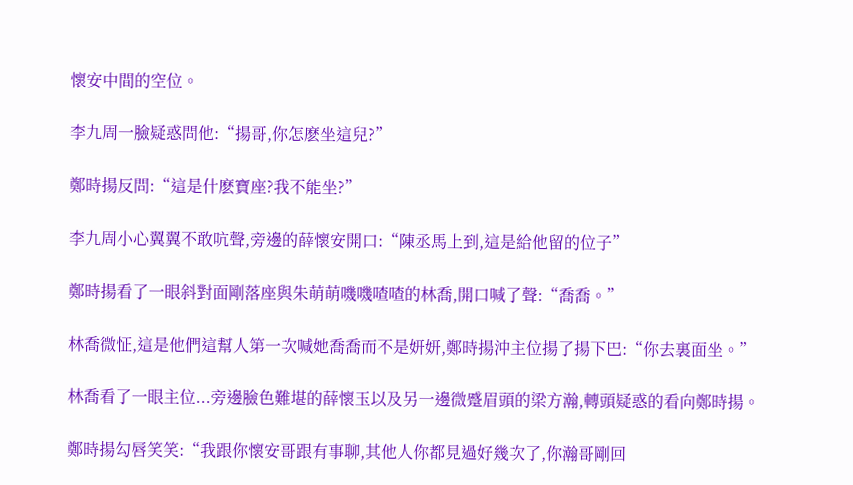懷安中間的空位。

李九周一臉疑惑問他:“揚哥,你怎麽坐這兒?”

鄭時揚反問:“這是什麽寶座?我不能坐?”

李九周小心翼翼不敢吭聲,旁邊的薛懷安開口:“陳丞馬上到,這是給他留的位子”

鄭時揚看了一眼斜對面剛落座與朱萌萌嘰嘰喳喳的林喬,開口喊了聲:“喬喬。”

林喬微怔,這是他們這幫人第一次喊她喬喬而不是妍妍,鄭時揚沖主位揚了揚下巴:“你去裏面坐。”

林喬看了一眼主位...旁邊臉色難堪的薛懷玉以及另一邊微蹙眉頭的梁方瀚,轉頭疑惑的看向鄭時揚。

鄭時揚勾唇笑笑:“我跟你懷安哥跟有事聊,其他人你都見過好幾次了,你瀚哥剛回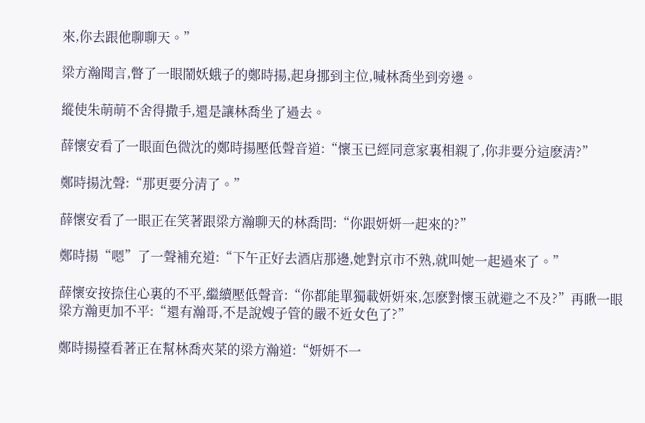來,你去跟他聊聊天。”

梁方瀚聞言,瞥了一眼鬧妖蛾子的鄭時揚,起身挪到主位,喊林喬坐到旁邊。

縱使朱萌萌不舍得撒手,還是讓林喬坐了過去。

薛懷安看了一眼面色微沈的鄭時揚壓低聲音道:“懷玉已經同意家裏相親了,你非要分這麽清?”

鄭時揚沈聲:“那更要分清了。”

薛懷安看了一眼正在笑著跟梁方瀚聊天的林喬問:“你跟妍妍一起來的?”

鄭時揚“嗯”了一聲補充道:“下午正好去酒店那邊,她對京市不熟,就叫她一起過來了。”

薛懷安按捺住心裏的不平,繼續壓低聲音:“你都能單獨載妍妍來,怎麽對懷玉就避之不及?”再瞅一眼梁方瀚更加不平:“還有瀚哥,不是說嫂子管的嚴不近女色了?”

鄭時揚擡看著正在幫林喬夾菜的梁方瀚道:“妍妍不一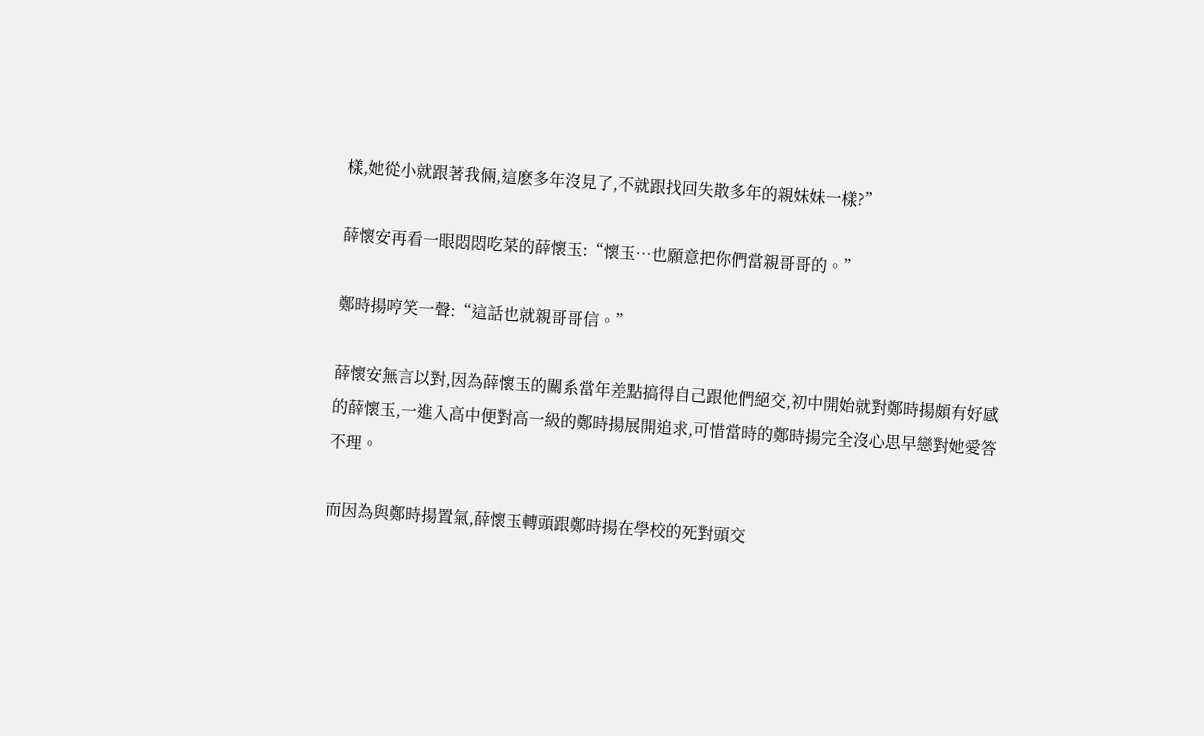樣,她從小就跟著我倆,這麽多年沒見了,不就跟找回失散多年的親妹妹一樣?”

薛懷安再看一眼悶悶吃菜的薛懷玉:“懷玉…也願意把你們當親哥哥的。”

鄭時揚哼笑一聲:“這話也就親哥哥信。”

薛懷安無言以對,因為薛懷玉的關系當年差點搞得自己跟他們絕交,初中開始就對鄭時揚頗有好感的薛懷玉,一進入高中便對高一級的鄭時揚展開追求,可惜當時的鄭時揚完全沒心思早戀對她愛答不理。

而因為與鄭時揚置氣,薛懷玉轉頭跟鄭時揚在學校的死對頭交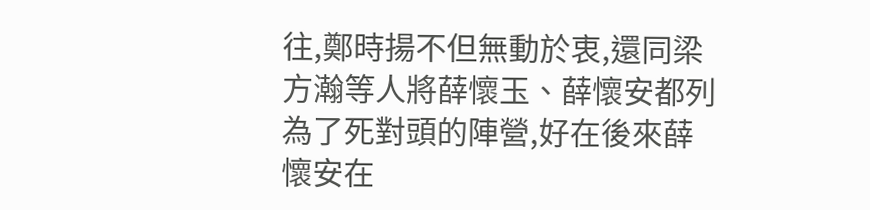往,鄭時揚不但無動於衷,還同梁方瀚等人將薛懷玉、薛懷安都列為了死對頭的陣營,好在後來薛懷安在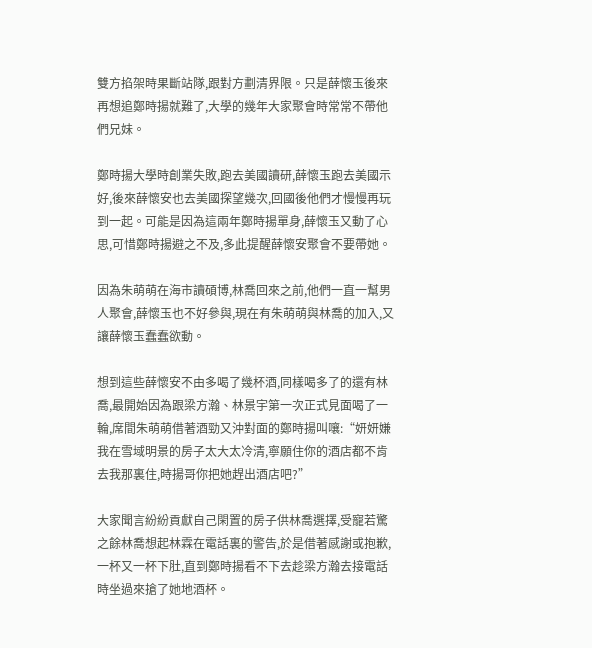雙方掐架時果斷站隊,跟對方劃清界限。只是薛懷玉後來再想追鄭時揚就難了,大學的幾年大家聚會時常常不帶他們兄妹。

鄭時揚大學時創業失敗,跑去美國讀研,薛懷玉跑去美國示好,後來薛懷安也去美國探望幾次,回國後他們才慢慢再玩到一起。可能是因為這兩年鄭時揚單身,薛懷玉又動了心思,可惜鄭時揚避之不及,多此提醒薛懷安聚會不要帶她。

因為朱萌萌在海市讀碩博,林喬回來之前,他們一直一幫男人聚會,薛懷玉也不好參與,現在有朱萌萌與林喬的加入,又讓薛懷玉蠢蠢欲動。

想到這些薛懷安不由多喝了幾杯酒,同樣喝多了的還有林喬,最開始因為跟梁方瀚、林景宇第一次正式見面喝了一輪,席間朱萌萌借著酒勁又沖對面的鄭時揚叫嚷:“妍妍嫌我在雪域明景的房子太大太冷清,寧願住你的酒店都不肯去我那裏住,時揚哥你把她趕出酒店吧?”

大家聞言紛紛貢獻自己閑置的房子供林喬選擇,受寵若驚之餘林喬想起林霖在電話裏的警告,於是借著感謝或抱歉,一杯又一杯下肚,直到鄭時揚看不下去趁梁方瀚去接電話時坐過來搶了她地酒杯。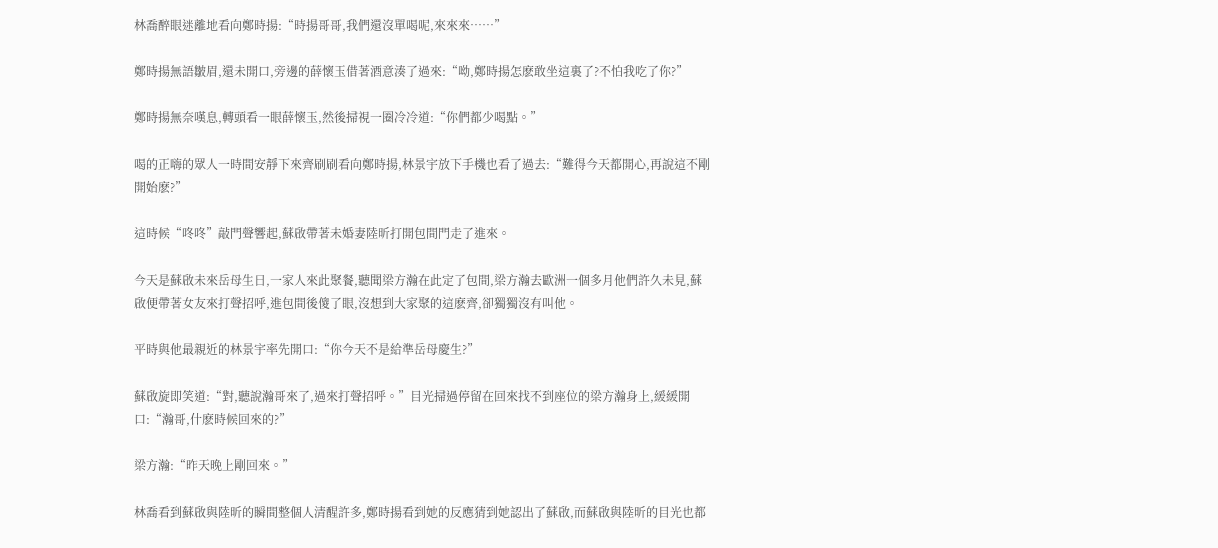林喬醉眼迷離地看向鄭時揚:“時揚哥哥,我們還沒單喝呢,來來來……”

鄭時揚無語皺眉,還未開口,旁邊的薛懷玉借著酒意湊了過來:“呦,鄭時揚怎麽敢坐這裏了?不怕我吃了你?”

鄭時揚無奈嘆息,轉頭看一眼薛懷玉,然後掃視一圈冷冷道:“你們都少喝點。”

喝的正嗨的眾人一時間安靜下來齊刷刷看向鄭時揚,林景宇放下手機也看了過去:“難得今天都開心,再說這不剛開始麽?”

這時候“咚咚”敲門聲響起,蘇啟帶著未婚妻陸昕打開包間門走了進來。

今天是蘇啟未來岳母生日,一家人來此聚餐,聽聞梁方瀚在此定了包間,梁方瀚去歐洲一個多月他們許久未見,蘇啟便帶著女友來打聲招呼,進包間後傻了眼,沒想到大家聚的這麽齊,卻獨獨沒有叫他。

平時與他最親近的林景宇率先開口:“你今天不是給準岳母慶生?”

蘇啟旋即笑道:“對,聽說瀚哥來了,過來打聲招呼。”目光掃過停留在回來找不到座位的梁方瀚身上,緩緩開口:“瀚哥,什麽時候回來的?”

梁方瀚:“昨天晚上剛回來。”

林喬看到蘇啟與陸昕的瞬間整個人清醒許多,鄭時揚看到她的反應猜到她認出了蘇啟,而蘇啟與陸昕的目光也都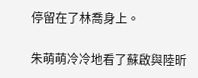停留在了林喬身上。

朱萌萌冷冷地看了蘇啟與陸昕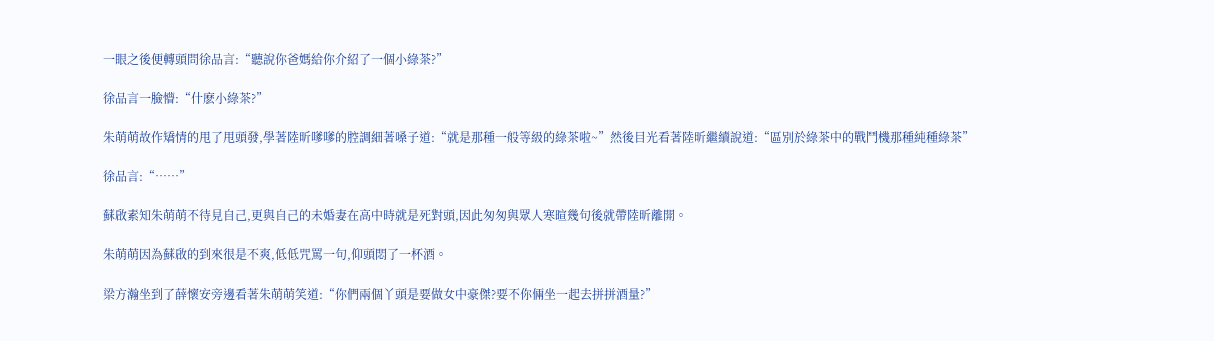一眼之後便轉頭問徐品言:“聽說你爸媽給你介紹了一個小綠茶?”

徐品言一臉懵:“什麽小綠茶?”

朱萌萌故作矯情的甩了甩頭發,學著陸昕嗲嗲的腔調細著嗓子道:“就是那種一般等級的綠茶啦~”然後目光看著陸昕繼續說道:“區別於綠茶中的戰鬥機那種純種綠茶”

徐品言:“……”

蘇啟素知朱萌萌不待見自己,更與自己的未婚妻在高中時就是死對頭,因此匆匆與眾人寒暄幾句後就帶陸昕離開。

朱萌萌因為蘇啟的到來很是不爽,低低咒罵一句,仰頭悶了一杯酒。

梁方瀚坐到了薛懷安旁邊看著朱萌萌笑道:“你們兩個丫頭是要做女中豪傑?要不你倆坐一起去拼拼酒量?”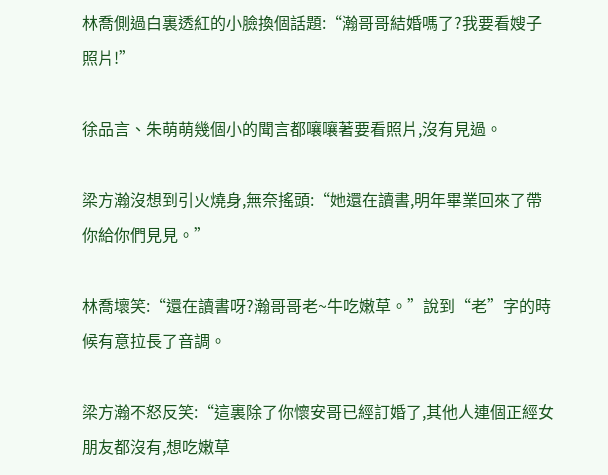林喬側過白裏透紅的小臉換個話題:“瀚哥哥結婚嗎了?我要看嫂子照片!”

徐品言、朱萌萌幾個小的聞言都嚷嚷著要看照片,沒有見過。

梁方瀚沒想到引火燒身,無奈搖頭:“她還在讀書,明年畢業回來了帶你給你們見見。”

林喬壞笑:“還在讀書呀?瀚哥哥老~牛吃嫩草。”說到“老”字的時候有意拉長了音調。

梁方瀚不怒反笑:“這裏除了你懷安哥已經訂婚了,其他人連個正經女朋友都沒有,想吃嫩草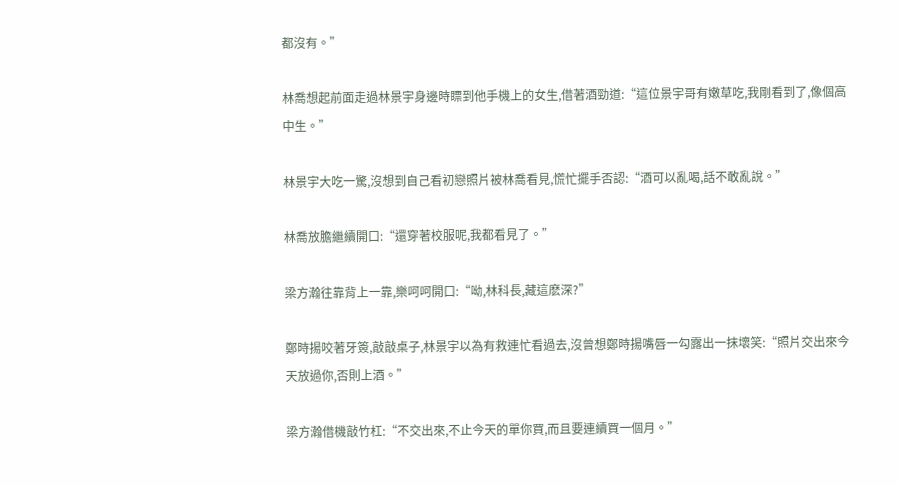都沒有。”

林喬想起前面走過林景宇身邊時瞟到他手機上的女生,借著酒勁道:“這位景宇哥有嫩草吃,我剛看到了,像個高中生。”

林景宇大吃一驚,沒想到自己看初戀照片被林喬看見,慌忙擺手否認:“酒可以亂喝,話不敢亂說。”

林喬放膽繼續開口:“還穿著校服呢,我都看見了。”

梁方瀚往靠背上一靠,樂呵呵開口:“呦,林科長,藏這麽深?”

鄭時揚咬著牙簽,敲敲桌子,林景宇以為有救連忙看過去,沒曾想鄭時揚嘴唇一勾露出一抹壞笑:“照片交出來今天放過你,否則上酒。”

梁方瀚借機敲竹杠:“不交出來,不止今天的單你買,而且要連續買一個月。”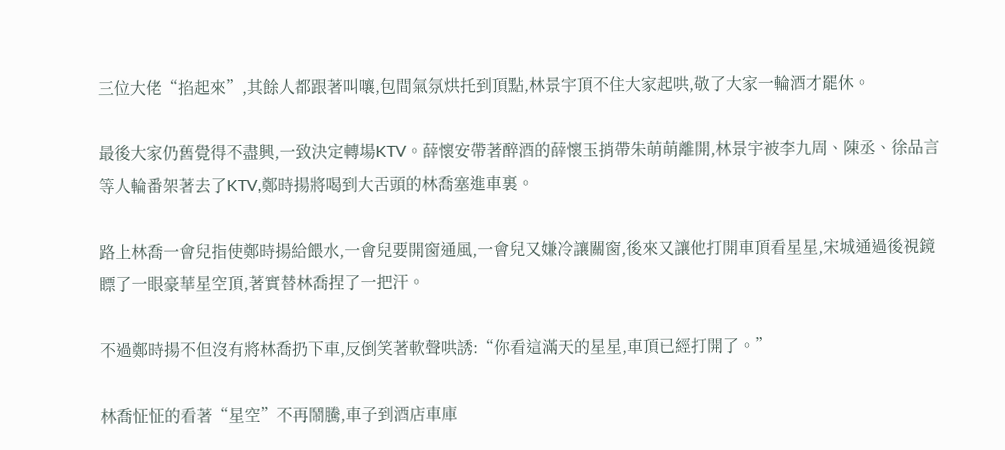三位大佬“掐起來”,其餘人都跟著叫嚷,包間氣氛烘托到頂點,林景宇頂不住大家起哄,敬了大家一輪酒才罷休。

最後大家仍舊覺得不盡興,一致決定轉場KTV。薛懷安帶著醉酒的薛懷玉捎帶朱萌萌離開,林景宇被李九周、陳丞、徐品言等人輪番架著去了KTV,鄭時揚將喝到大舌頭的林喬塞進車裏。

路上林喬一會兒指使鄭時揚給餵水,一會兒要開窗通風,一會兒又嫌冷讓關窗,後來又讓他打開車頂看星星,宋城通過後視鏡瞟了一眼豪華星空頂,著實替林喬捏了一把汗。

不過鄭時揚不但沒有將林喬扔下車,反倒笑著軟聲哄誘:“你看這滿天的星星,車頂已經打開了。”

林喬怔怔的看著“星空”不再鬧騰,車子到酒店車庫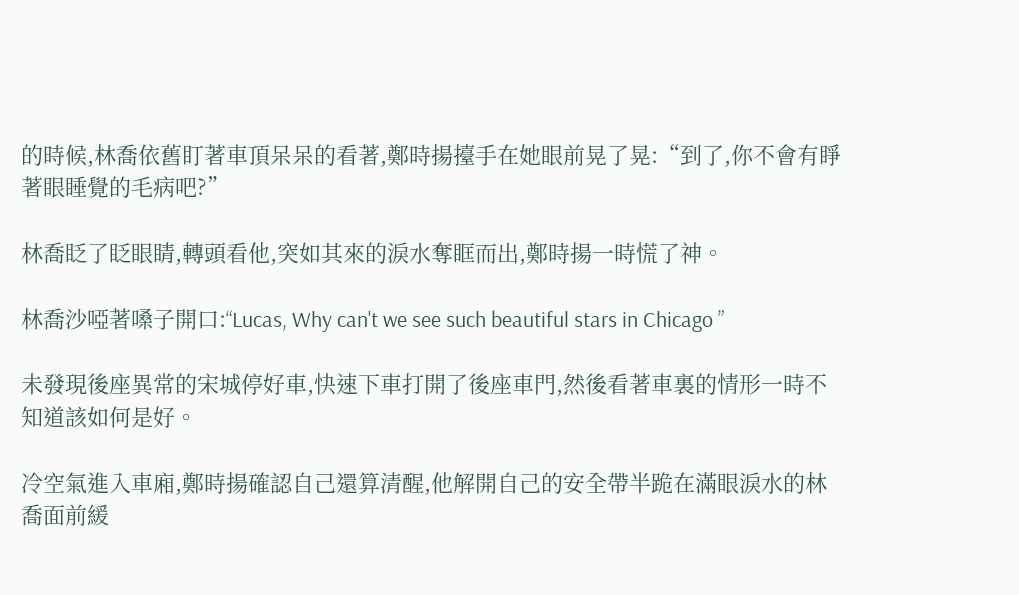的時候,林喬依舊盯著車頂呆呆的看著,鄭時揚擡手在她眼前晃了晃:“到了,你不會有睜著眼睡覺的毛病吧?”

林喬眨了眨眼睛,轉頭看他,突如其來的淚水奪眶而出,鄭時揚一時慌了神。

林喬沙啞著嗓子開口:“Lucas, Why can't we see such beautiful stars in Chicago ”

未發現後座異常的宋城停好車,快速下車打開了後座車門,然後看著車裏的情形一時不知道該如何是好。

冷空氣進入車廂,鄭時揚確認自己還算清醒,他解開自己的安全帶半跪在滿眼淚水的林喬面前緩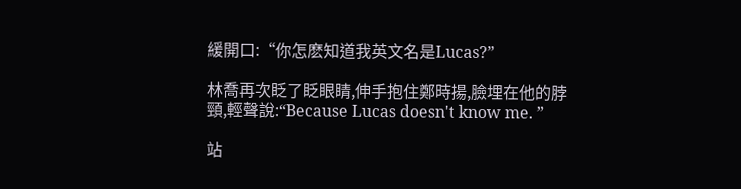緩開口:“你怎麽知道我英文名是Lucas?”

林喬再次眨了眨眼睛,伸手抱住鄭時揚,臉埋在他的脖頸,輕聲說:“Because Lucas doesn't know me. ”

站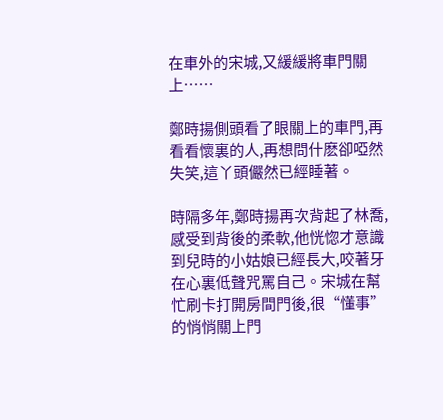在車外的宋城,又緩緩將車門關上……

鄭時揚側頭看了眼關上的車門,再看看懷裏的人,再想問什麽卻啞然失笑,這丫頭儼然已經睡著。

時隔多年,鄭時揚再次背起了林喬,感受到背後的柔軟,他恍惚才意識到兒時的小姑娘已經長大,咬著牙在心裏低聲咒罵自己。宋城在幫忙刷卡打開房間門後,很“懂事”的悄悄關上門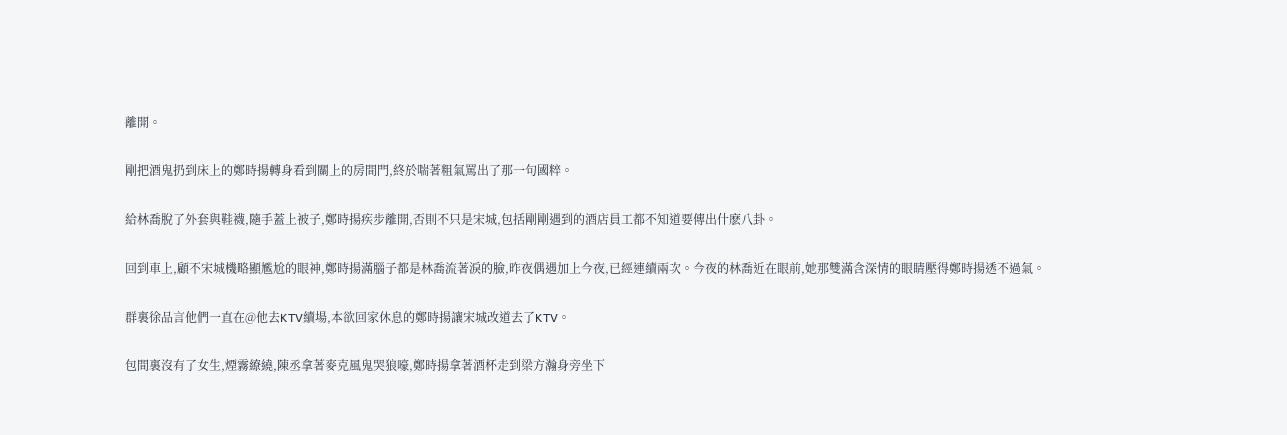離開。

剛把酒鬼扔到床上的鄭時揚轉身看到關上的房間門,終於喘著粗氣罵出了那一句國粹。

給林喬脫了外套與鞋襪,隨手蓋上被子,鄭時揚疾步離開,否則不只是宋城,包括剛剛遇到的酒店員工都不知道要傳出什麽八卦。

回到車上,顧不宋城機略顯尷尬的眼神,鄭時揚滿腦子都是林喬流著淚的臉,昨夜偶遇加上今夜,已經連續兩次。今夜的林喬近在眼前,她那雙滿含深情的眼睛壓得鄭時揚透不過氣。

群裏徐品言他們一直在@他去KTV續場,本欲回家休息的鄭時揚讓宋城改道去了KTV。

包間裏沒有了女生,煙霧繚繞,陳丞拿著麥克風鬼哭狼嚎,鄭時揚拿著酒杯走到梁方瀚身旁坐下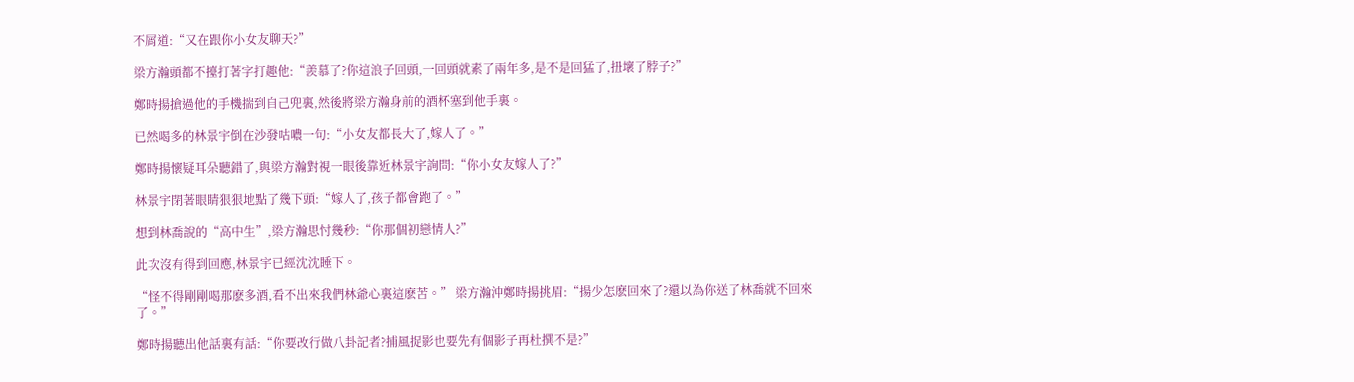不屑道:“又在跟你小女友聊天?”

梁方瀚頭都不擡打著字打趣他:“羨慕了?你這浪子回頭,一回頭就素了兩年多,是不是回猛了,扭壞了脖子?”

鄭時揚搶過他的手機揣到自己兜裏,然後將梁方瀚身前的酒杯塞到他手裏。

已然喝多的林景宇倒在沙發咕噥一句:“小女友都長大了,嫁人了。”

鄭時揚懷疑耳朵聽錯了,與梁方瀚對視一眼後靠近林景宇詢問:“你小女友嫁人了?”

林景宇閉著眼睛狠狠地點了幾下頭:“嫁人了,孩子都會跑了。”

想到林喬說的“高中生”,梁方瀚思忖幾秒:“你那個初戀情人?”

此次沒有得到回應,林景宇已經沈沈睡下。

“怪不得剛剛喝那麽多酒,看不出來我們林爺心裏這麽苦。” 梁方瀚沖鄭時揚挑眉:“揚少怎麽回來了?還以為你送了林喬就不回來了。”

鄭時揚聽出他話裏有話:“你要改行做八卦記者?捕風捉影也要先有個影子再杜撰不是?”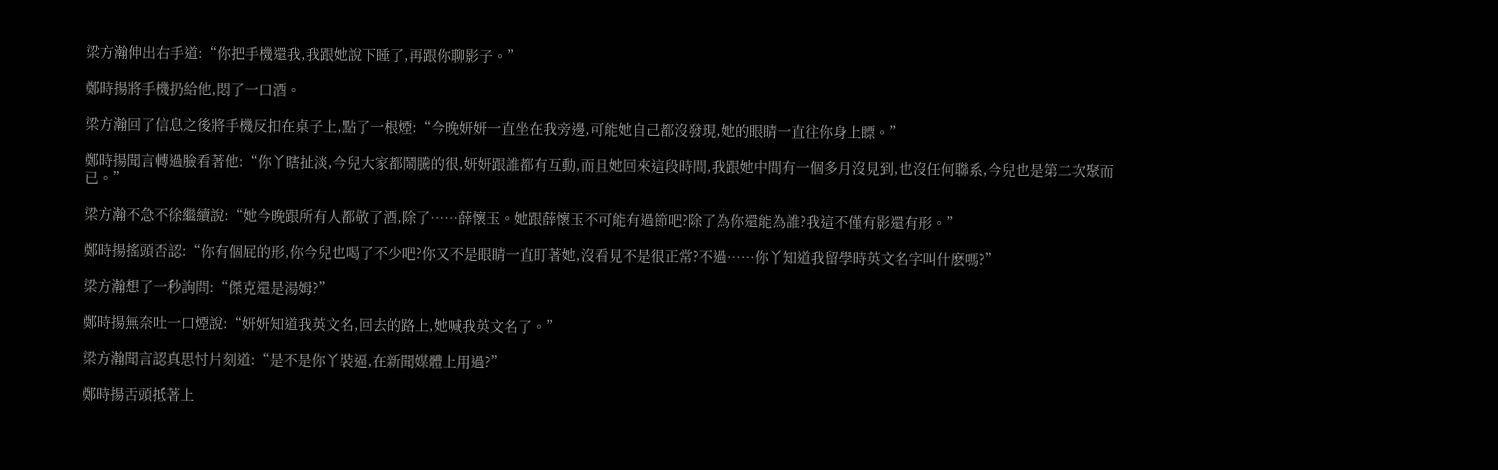梁方瀚伸出右手道:“你把手機還我,我跟她說下睡了,再跟你聊影子。”

鄭時揚將手機扔給他,悶了一口酒。

梁方瀚回了信息之後將手機反扣在桌子上,點了一根煙:“今晚妍妍一直坐在我旁邊,可能她自己都沒發現,她的眼睛一直往你身上瞟。”

鄭時揚聞言轉過臉看著他:“你丫瞎扯淡,今兒大家都鬧騰的很,妍妍跟誰都有互動,而且她回來這段時間,我跟她中間有一個多月沒見到,也沒任何聯系,今兒也是第二次聚而已。”

梁方瀚不急不徐繼續說:“她今晚跟所有人都敬了酒,除了……薛懷玉。她跟薛懷玉不可能有過節吧?除了為你還能為誰?我這不僅有影還有形。”

鄭時揚搖頭否認:“你有個屁的形,你今兒也喝了不少吧?你又不是眼睛一直盯著她,沒看見不是很正常?不過……你丫知道我留學時英文名字叫什麽嗎?”

梁方瀚想了一秒詢問:“傑克還是湯姆?”

鄭時揚無奈吐一口煙說:“妍妍知道我英文名,回去的路上,她喊我英文名了。”

梁方瀚聞言認真思忖片刻道:“是不是你丫裝逼,在新聞媒體上用過?”

鄭時揚舌頭抵著上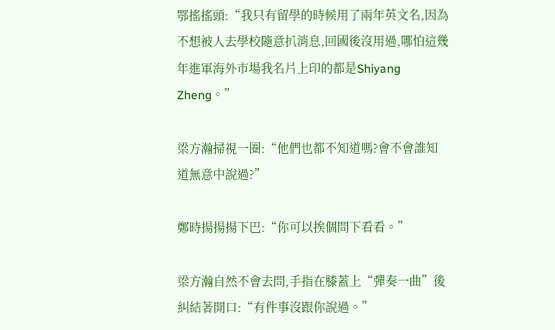鄂搖搖頭:“我只有留學的時候用了兩年英文名,因為不想被人去學校隨意扒消息,回國後沒用過,哪怕這幾年進軍海外市場我名片上印的都是Shiyang Zheng。”

梁方瀚掃視一圈:“他們也都不知道嗎?會不會誰知道無意中說過?”

鄭時揚揚揚下巴:“你可以挨個問下看看。”

梁方瀚自然不會去問,手指在膝蓋上“彈奏一曲”後糾結著開口:“有件事沒跟你說過。”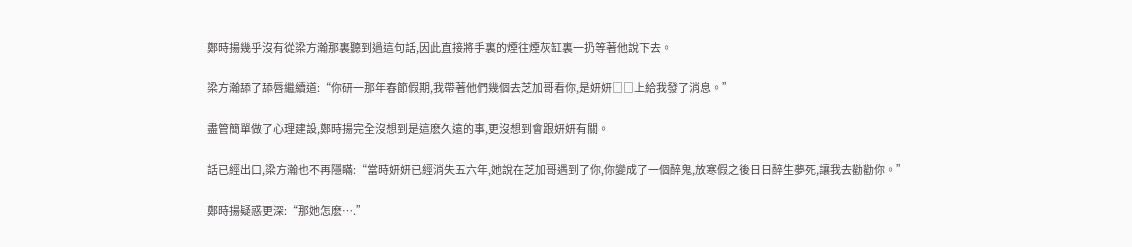鄭時揚幾乎沒有從梁方瀚那裏聽到過這句話,因此直接將手裏的煙往煙灰缸裏一扔等著他說下去。

梁方瀚舔了舔唇繼續道:“你研一那年春節假期,我帶著他們幾個去芝加哥看你,是妍妍□□上給我發了消息。”

盡管簡單做了心理建設,鄭時揚完全沒想到是這麽久遠的事,更沒想到會跟妍妍有關。

話已經出口,梁方瀚也不再隱瞞:“當時妍妍已經消失五六年,她說在芝加哥遇到了你,你變成了一個醉鬼,放寒假之後日日醉生夢死,讓我去勸勸你。”

鄭時揚疑惑更深:“那她怎麽….”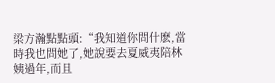梁方瀚點點頭:“我知道你問什麽,當時我也問她了,她說要去夏威夷陪林姨過年,而且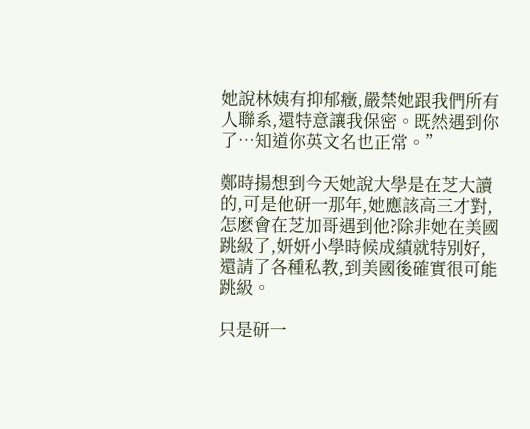她說林姨有抑郁癥,嚴禁她跟我們所有人聯系,還特意讓我保密。既然遇到你了…知道你英文名也正常。”

鄭時揚想到今天她說大學是在芝大讀的,可是他研一那年,她應該高三才對,怎麽會在芝加哥遇到他?除非她在美國跳級了,妍妍小學時候成績就特別好,還請了各種私教,到美國後確實很可能跳級。

只是研一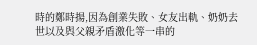時的鄭時揚,因為創業失敗、女友出軌、奶奶去世以及與父親矛盾激化等一串的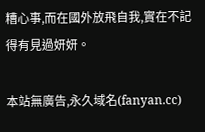糟心事,而在國外放飛自我,實在不記得有見過妍妍。

本站無廣告,永久域名(fanyan.cc)